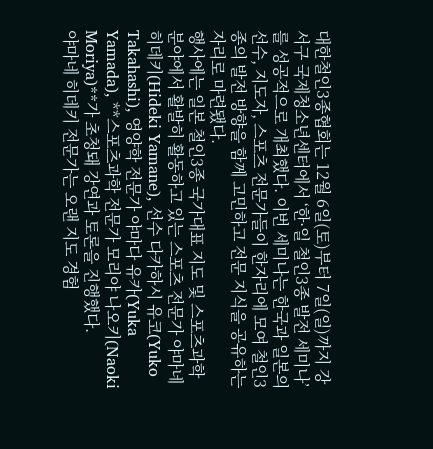대한철인3종협회는 12월 6일(토)부터 7일(일)까지 강서구 국제청소년센터에서 ‘한·일 철인3종 발전 세미나’를 성공적으로 개최했다. 이번 세미나는 한국과 일본의 선수, 지도자, 스포츠 전문가들이 한자리에 모여 철인3종의 발전 방향을 함께 고민하고 전문 지식을 공유하는 자리로 마련됐다.
행사에는 일본 철인3종 국가대표 지도 및 스포츠과학 분야에서 활발히 활동하고 있는 스포츠 전문가 야마네 히데키(Hideki Yamane), 선수 다카하시 유코(Yuko Takahashi), 영양학 전문가 야마다 유카(Yuka Yamada), **스포츠과학 전문가 모리야 나오키(Naoki Moriya)**가 초청돼 강연과 토론을 진행했다.
야마네 히데키 전문가는 오랜 지도 경험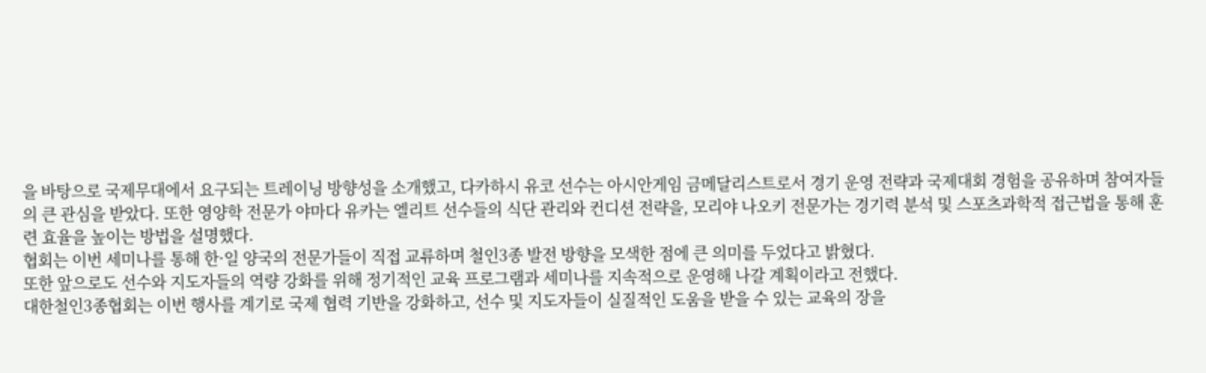을 바탕으로 국제무대에서 요구되는 트레이닝 방향성을 소개했고, 다카하시 유코 선수는 아시안게임 금메달리스트로서 경기 운영 전략과 국제대회 경험을 공유하며 참여자들의 큰 관심을 받았다. 또한 영양학 전문가 야마다 유카는 엘리트 선수들의 식단 관리와 컨디션 전략을, 모리야 나오키 전문가는 경기력 분석 및 스포츠과학적 접근법을 통해 훈련 효율을 높이는 방법을 설명했다.
협회는 이번 세미나를 통해 한·일 양국의 전문가들이 직접 교류하며 철인3종 발전 방향을 모색한 점에 큰 의미를 두었다고 밝혔다.
또한 앞으로도 선수와 지도자들의 역량 강화를 위해 정기적인 교육 프로그램과 세미나를 지속적으로 운영해 나갈 계획이라고 전했다.
대한철인3종협회는 이번 행사를 계기로 국제 협력 기반을 강화하고, 선수 및 지도자들이 실질적인 도움을 받을 수 있는 교육의 장을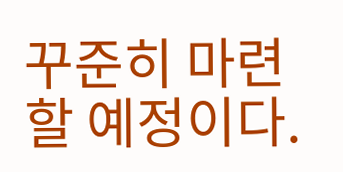꾸준히 마련할 예정이다.